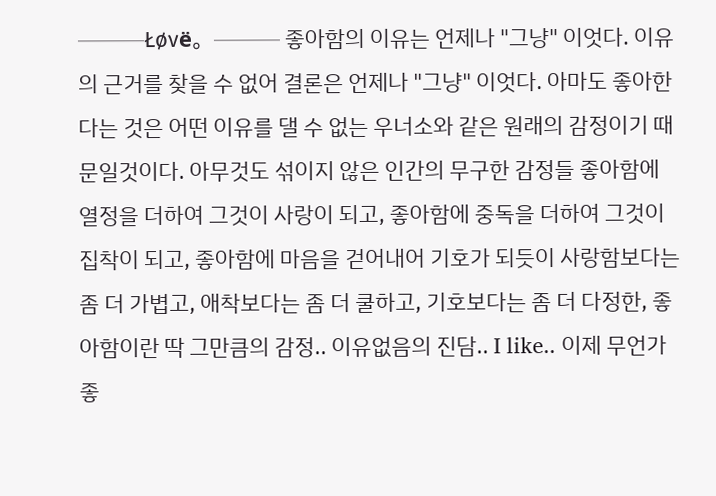───Łøνё。─── 좋아함의 이유는 언제나 "그냥" 이엇다. 이유의 근거를 찾을 수 없어 결론은 언제나 "그냥" 이엇다. 아마도 좋아한다는 것은 어떤 이유를 댈 수 없는 우너소와 같은 원래의 감정이기 때문일것이다. 아무것도 섞이지 않은 인간의 무구한 감정들 좋아함에 열정을 더하여 그것이 사랑이 되고, 좋아함에 중독을 더하여 그것이 집착이 되고, 좋아함에 마음을 걷어내어 기호가 되듯이 사랑함보다는 좀 더 가볍고, 애착보다는 좀 더 쿨하고, 기호보다는 좀 더 다정한, 좋아함이란 딱 그만큼의 감정.. 이유없음의 진담.. I like.. 이제 무언가 좋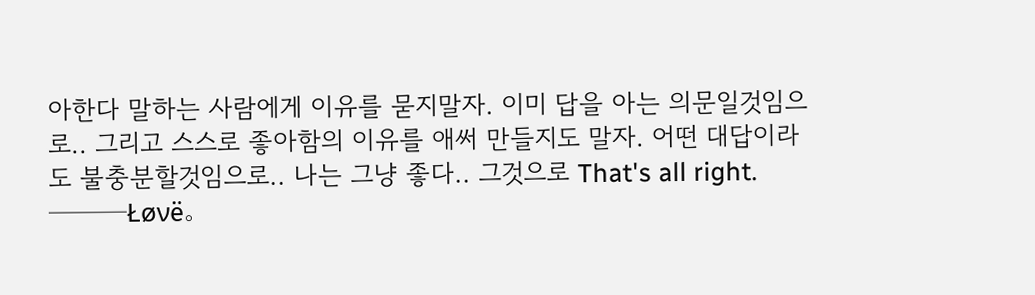아한다 말하는 사람에게 이유를 묻지말자. 이미 답을 아는 의문일것임으로.. 그리고 스스로 좋아함의 이유를 애써 만들지도 말자. 어떤 대답이라도 불충분할것임으로.. 나는 그냥 좋다.. 그것으로 That's all right. ───Łøνё。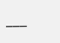───